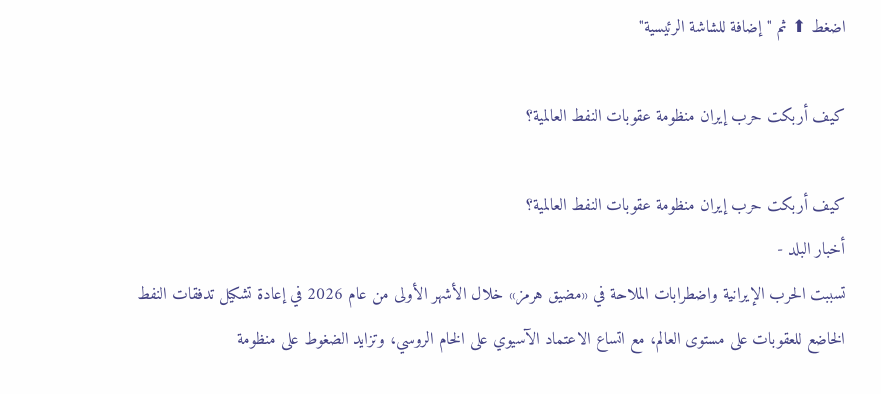اضغط ⬆ ثم "إضافة للشاشة الرئيسية"

كيف أربكت حرب إيران منظومة عقوبات النفط العالمية؟

كيف أربكت حرب إيران منظومة عقوبات النفط العالمية؟
أخبار البلد -
تسببت الحرب الإيرانية واضطرابات الملاحة في «مضيق هرمز» خلال الأشهر الأولى من عام 2026 في إعادة تشكيل تدفقات النفط الخاضع للعقوبات على مستوى العالم، مع اتساع الاعتماد الآسيوي على الخام الروسي، وتزايد الضغوط على منظومة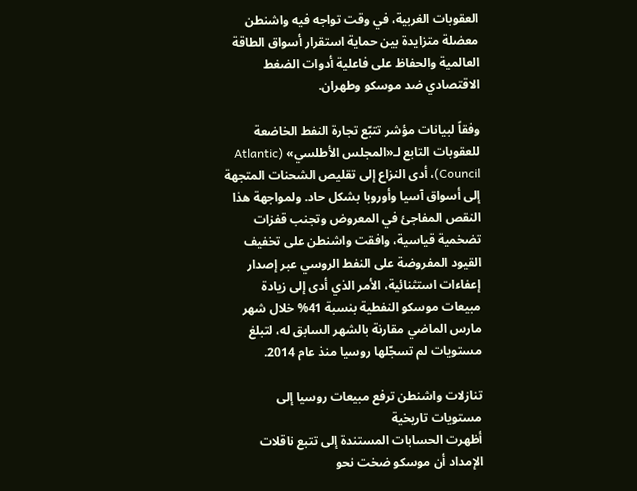العقوبات الغربية، في وقت تواجه فيه واشنطن معضلة متزايدة بين حماية استقرار أسواق الطاقة العالمية والحفاظ على فاعلية أدوات الضغط الاقتصادي ضد موسكو وطهران.

وفقاً لبيانات مؤشر تتبّع تجارة النفط الخاضعة للعقوبات التابع لـ«المجلس الأطلسي» (Atlantic Council)، أدى النزاع إلى تقليص الشحنات المتجهة إلى أسواق آسيا وأوروبا بشكل حاد. ولمواجهة هذا النقص المفاجئ في المعروض وتجنب قفزات تضخمية قياسية، وافقت واشنطن على تخفيف القيود المفروضة على النفط الروسي عبر إصدار إعفاءات استثنائية، الأمر الذي أدى إلى زيادة مبيعات موسكو النفطية بنسبة 41% خلال شهر مارس الماضي مقارنة بالشهر السابق له، لتبلغ مستويات لم تسجّلها روسيا منذ عام 2014.

تنازلات واشنطن ترفع مبيعات روسيا إلى مستويات تاريخية
أظهرت الحسابات المستندة إلى تتبع ناقلات الإمداد أن موسكو ضخت نحو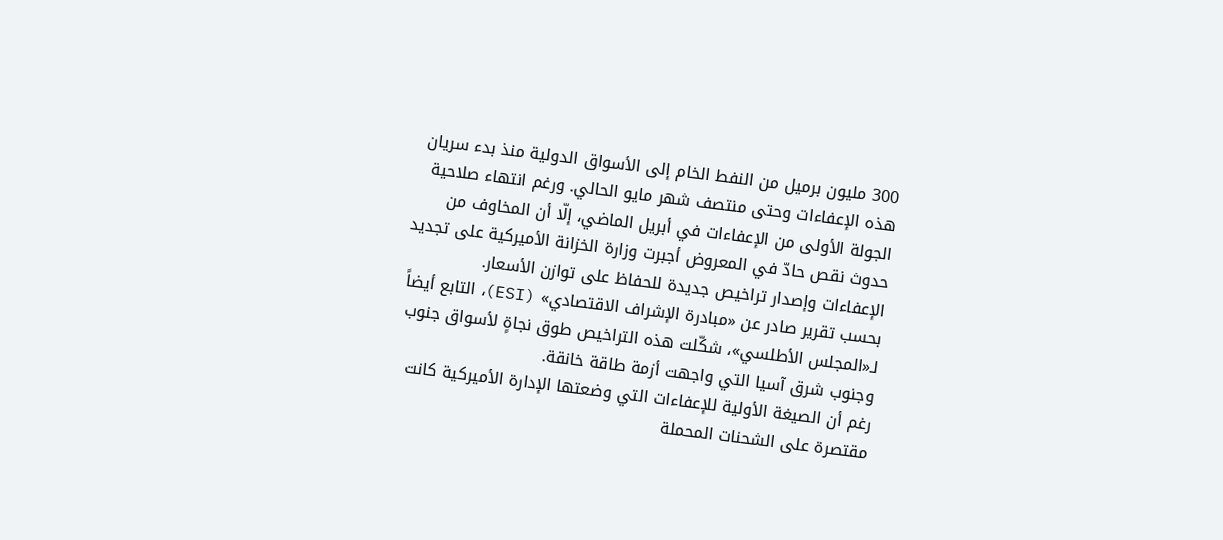300 مليون برميل من النفط الخام إلى الأسواق الدولية منذ بدء سريان هذه الإعفاءات وحتى منتصف شهر مايو الحالي. ورغم انتهاء صلاحية الجولة الأولى من الإعفاءات في أبريل الماضي، إلّا أن المخاوف من حدوث نقص حادّ في المعروض أجبرت وزارة الخزانة الأميركية على تجديد الإعفاءات وإصدار تراخيص جديدة للحفاظ على توازن الأسعار.
بحسب تقرير صادر عن «مبادرة الإشراف الاقتصادي» (ESI)، التابع أيضاً لـ«المجلس الأطلسي»، شكّلت هذه التراخيص طوق نجاةٍ لأسواق جنوب وجنوب شرق آسيا التي واجهت أزمة طاقة خانقة.
رغم أن الصيغة الأولية للإعفاءات التي وضعتها الإدارة الأميركية كانت مقتصرة على الشحنات المحملة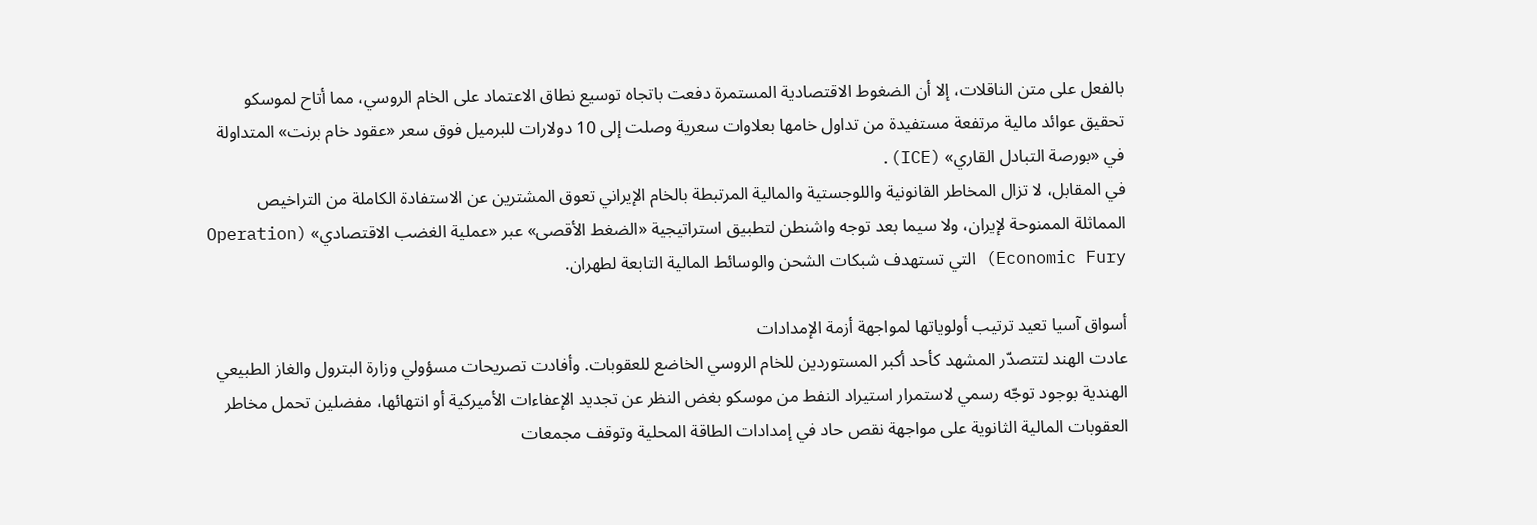بالفعل على متن الناقلات، إلا أن الضغوط الاقتصادية المستمرة دفعت باتجاه توسيع نطاق الاعتماد على الخام الروسي، مما أتاح لموسكو تحقيق عوائد مالية مرتفعة مستفيدة من تداول خامها بعلاوات سعرية وصلت إلى 10 دولارات للبرميل فوق سعر «عقود خام برنت» المتداولة في «بورصة التبادل القاري» (ICE).
في المقابل، لا تزال المخاطر القانونية واللوجستية والمالية المرتبطة بالخام الإيراني تعوق المشترين عن الاستفادة الكاملة من التراخيص المماثلة الممنوحة لإيران، ولا سيما بعد توجه واشنطن لتطبيق استراتيجية «الضغط الأقصى» عبر «عملية الغضب الاقتصادي» (Operation Economic Fury) التي تستهدف شبكات الشحن والوسائط المالية التابعة لطهران.

أسواق آسيا تعيد ترتيب أولوياتها لمواجهة أزمة الإمدادات
عادت الهند لتتصدّر المشهد كأحد أكبر المستوردين للخام الروسي الخاضع للعقوبات. وأفادت تصريحات مسؤولي وزارة البترول والغاز الطبيعي الهندية بوجود توجّه رسمي لاستمرار استيراد النفط من موسكو بغض النظر عن تجديد الإعفاءات الأميركية أو انتهائها، مفضلين تحمل مخاطر العقوبات المالية الثانوية على مواجهة نقص حاد في إمدادات الطاقة المحلية وتوقف مجمعات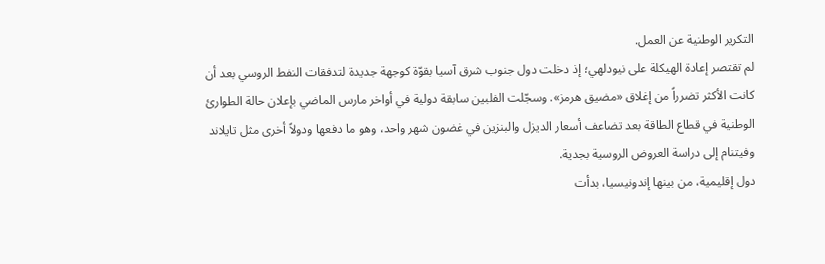التكرير الوطنية عن العمل.
لم تقتصر إعادة الهيكلة على نيودلهي؛ إذ دخلت دول جنوب شرق آسيا بقوّة كوجهة جديدة لتدفقات النفط الروسي بعد أن كانت الأكثر تضرراً من إغلاق «مضيق هرمز». وسجّلت الفلبين سابقة دولية في أواخر مارس الماضي بإعلان حالة الطوارئ الوطنية في قطاع الطاقة بعد تضاعف أسعار الديزل والبنزين في غضون شهر واحد، وهو ما دفعها ودولاً أخرى مثل تايلاند وفيتنام إلى دراسة العروض الروسية بجدية.
دول إقليمية، من بينها إندونيسيا، بدأت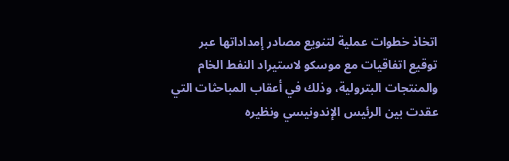اتخاذ خطوات عملية لتنويع مصادر إمداداتها عبر توقيع اتفاقيات مع موسكو لاستيراد النفط الخام والمنتجات البترولية، وذلك في أعقاب المباحثات التي عقدت بين الرئيس الإندونيسي ونظيره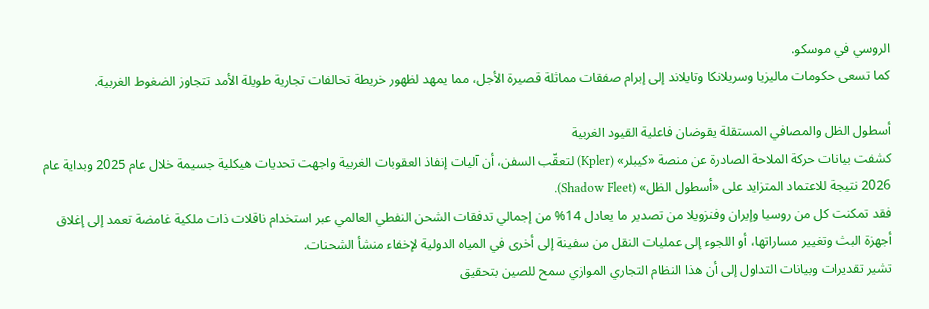الروسي في موسكو.
كما تسعى حكومات ماليزيا وسريلانكا وتايلاند إلى إبرام صفقات مماثلة قصيرة الأجل، مما يمهد لظهور خريطة تحالفات تجارية طويلة الأمد تتجاوز الضغوط الغربية.

أسطول الظل والمصافي المستقلة يقوضان فاعلية القيود الغربية
كشفت بيانات حركة الملاحة الصادرة عن منصة «كيبلر» (Kpler) لتعقّب السفن، أن آليات إنفاذ العقوبات الغربية واجهت تحديات هيكلية جسيمة خلال عام 2025 وبداية عام 2026 نتيجة للاعتماد المتزايد على «أسطول الظل» (Shadow Fleet).
فقد تمكنت كل من روسيا وإيران وفنزويلا من تصدير ما يعادل 14% من إجمالي تدفقات الشحن النفطي العالمي عبر استخدام ناقلات ذات ملكية غامضة تعمد إلى إغلاق أجهزة البث وتغيير مساراتها، أو اللجوء إلى عمليات النقل من سفينة إلى أخرى في المياه الدولية لإخفاء منشأ الشحنات.
تشير تقديرات وبيانات التداول إلى أن هذا النظام التجاري الموازي سمح للصين بتحقيق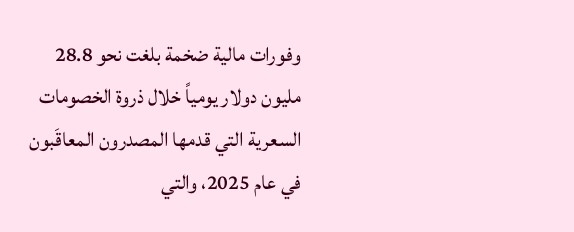وفورات مالية ضخمة بلغت نحو 28.8 مليون دولار يومياً خلال ذروة الخصومات السعرية التي قدمها المصدرون المعاقَبون في عام 2025، والتي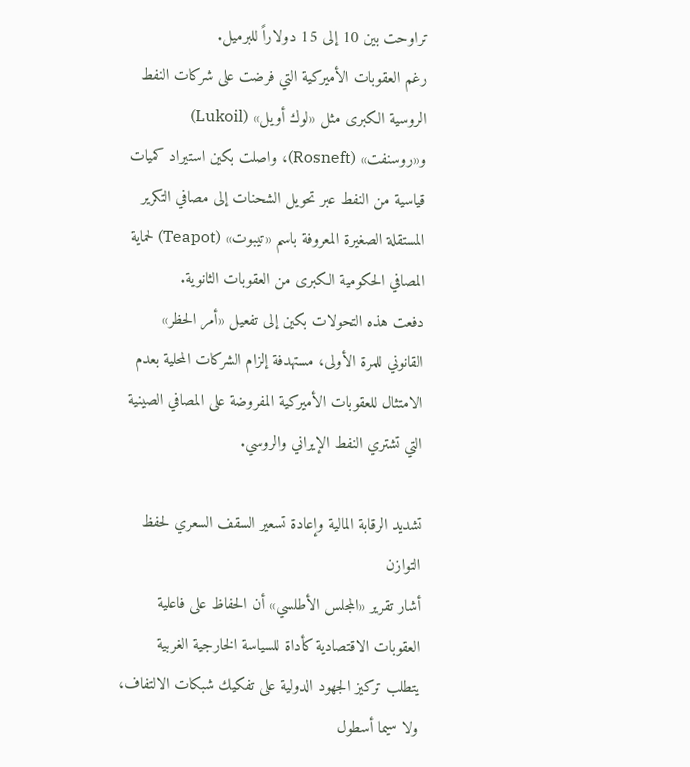تراوحت بين 10 إلى 15 دولاراً للبرميل.
رغم العقوبات الأميركية التي فرضت على شركات النفط الروسية الكبرى مثل «لوك أويل» (Lukoil) و«روسنفت» (Rosneft)، واصلت بكين استيراد كميات قياسية من النفط عبر تحويل الشحنات إلى مصافي التكرير المستقلة الصغيرة المعروفة باسم «تيبوت» (Teapot) لحماية المصافي الحكومية الكبرى من العقوبات الثانوية.
دفعت هذه التحولات بكين إلى تفعيل «أمر الحظر» القانوني للمرة الأولى، مستهدفة إلزام الشركات المحلية بعدم الامتثال للعقوبات الأميركية المفروضة على المصافي الصينية التي تشتري النفط الإيراني والروسي.

تشديد الرقابة المالية وإعادة تسعير السقف السعري لحفظ التوازن
أشار تقرير «المجلس الأطلسي» أن الحفاظ على فاعلية العقوبات الاقتصادية كأداة للسياسة الخارجية الغربية يتطلب تركيز الجهود الدولية على تفكيك شبكات الالتفاف، ولا سيما أسطول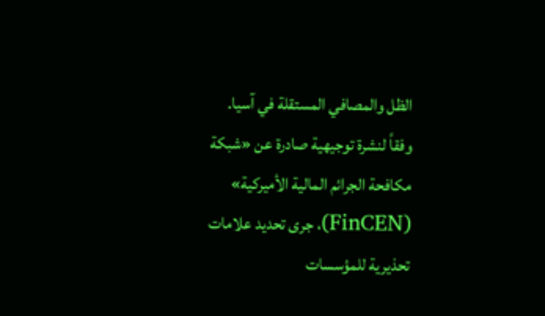الظل والمصافي المستقلة في آسيا.
وفقاً لنشرة توجيهية صادرة عن «شبكة مكافحة الجرائم المالية الأميركية» (FinCEN)، جرى تحديد علامات تحذيرية للمؤسسات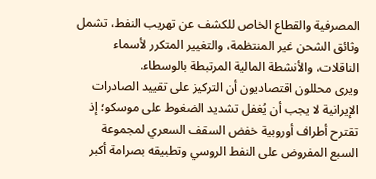المصرفية والقطاع الخاص للكشف عن تهريب النفط، تشمل وثائق الشحن غير المنتظمة، والتغيير المتكرر لأسماء الناقلات، والأنشطة المالية المرتبطة بالوسطاء.
ويرى محللون اقتصاديون أن التركيز على تقييد الصادرات الإيرانية لا يجب أن يُغفل تشديد الضغوط على موسكو؛ إذ تقترح أطراف أوروبية خفض السقف السعري لمجموعة السبع المفروض على النفط الروسي وتطبيقه بصرامة أكبر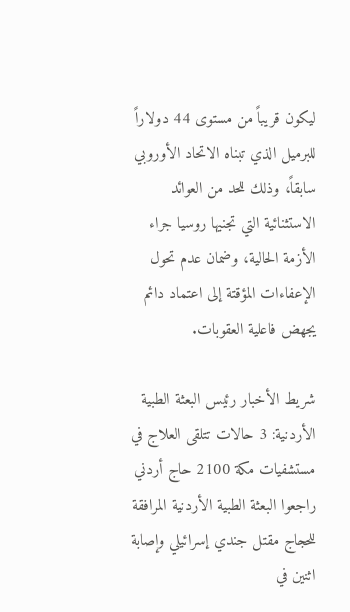ليكون قريباً من مستوى 44 دولاراً للبرميل الذي تبناه الاتحاد الأوروبي سابقاً، وذلك للحد من العوائد الاستثنائية التي تجنيها روسيا جراء الأزمة الحالية، وضمان عدم تحول الإعفاءات المؤقتة إلى اعتماد دائم يجهض فاعلية العقوبات.

شريط الأخبار رئيس البعثة الطبية الأردنية: 3 حالات تتلقى العلاج في مستشفيات مكة 2100 حاج أردني راجعوا البعثة الطبية الأردنية المرافقة للحجاج مقتل جندي إسرائيلي وإصابة اثنين في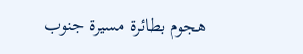هجوم بطائرة مسيرة جنوب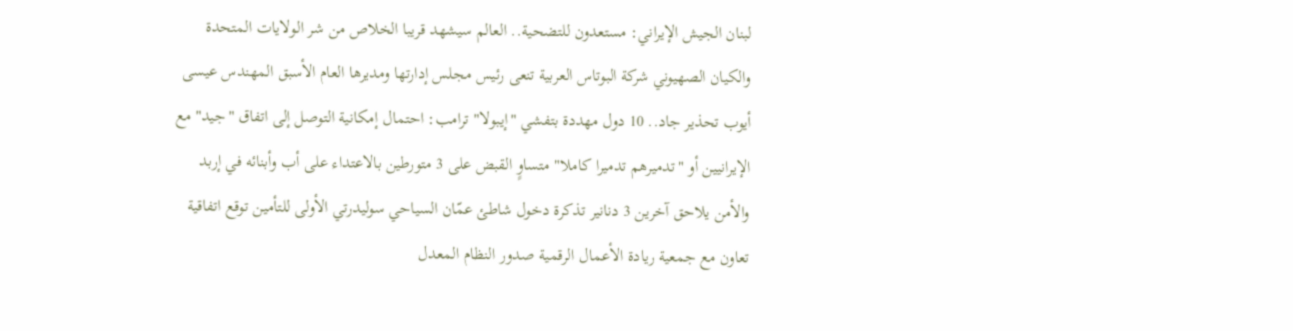لبنان الجيش الإيراني: مستعدون للتضحية.. العالم سيشهد قريبا الخلاص من شر الولايات المتحدة والكيان الصهيوني شركة البوتاس العربية تنعى رئيس مجلس إدارتها ومديرها العام الأسبق المهندس عيسى أيوب تحذير جاد.. 10 دول مهددة بتفشي "إيبولا" ترامب: احتمال إمكانية التوصل إلى اتفاق "جيد" مع الإيرانيين أو "تدميرهم تدميرا كاملا" متساوٍ القبض على 3 متورطين بالاعتداء على أب وأبنائه في إربد والأمن يلاحق آخرين 3 دنانير تذكرة دخول شاطئ عمّان السياحي سوليدرتي الأولى للتأمين توقع اتفاقية تعاون مع جمعية ريادة الأعمال الرقمية صدور النظام المعدل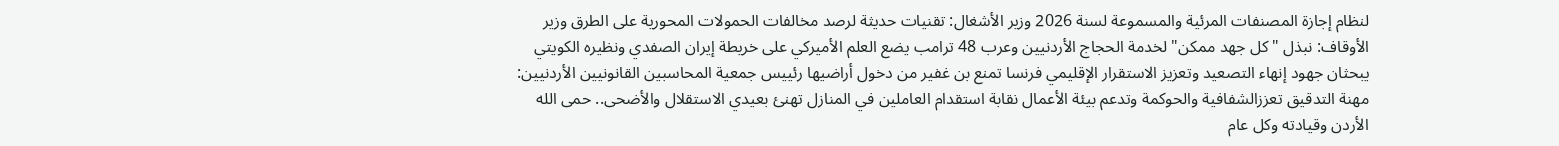لنظام إجازة المصنفات المرئية والمسموعة لسنة 2026 وزير الأشغال: تقنيات حديثة لرصد مخالفات الحمولات المحورية على الطرق وزير الأوقاف: نبذل "كل جهد ممكن" لخدمة الحجاج الأردنيين وعرب 48 ترامب يضع العلم الأميركي على خريطة إيران الصفدي ونظيره الكويتي يبحثان جهود إنهاء التصعيد وتعزيز الاستقرار الإقليمي فرنسا تمنع بن غفير من دخول أراضيها رئييس جمعية المحاسبين القانونيين الأردنيين: مهنة التدقيق تعززالشفافية والحوكمة وتدعم بيئة الأعمال نقابة استقدام العاملين في المنازل تهنئ بعيدي الاستقلال والأضحى.. حمى الله الأردن وقيادته وكل عام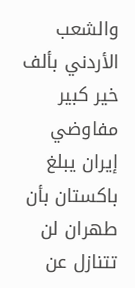والشعب الأردني بألف خير كبير مفاوضي إيران يبلغ باكستان بأن طهران لن تتنازل عن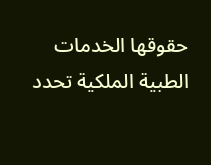حقوقها الخدمات الطبية الملكية تحدد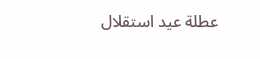عطلة عيد استقلال